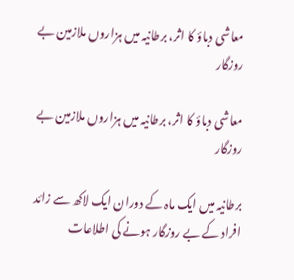معاشی دباؤ کا اثر، برطانیہ میں ہزاروں ملازمین بے روزگار

معاشی دباؤ کا اثر، برطانیہ میں ہزاروں ملازمین بے روزگار

برطانیہ میں ایک ماہ کے دوران ایک لاکھ سے زائد افراد کے بے روزگار ہونے کی اطلاعات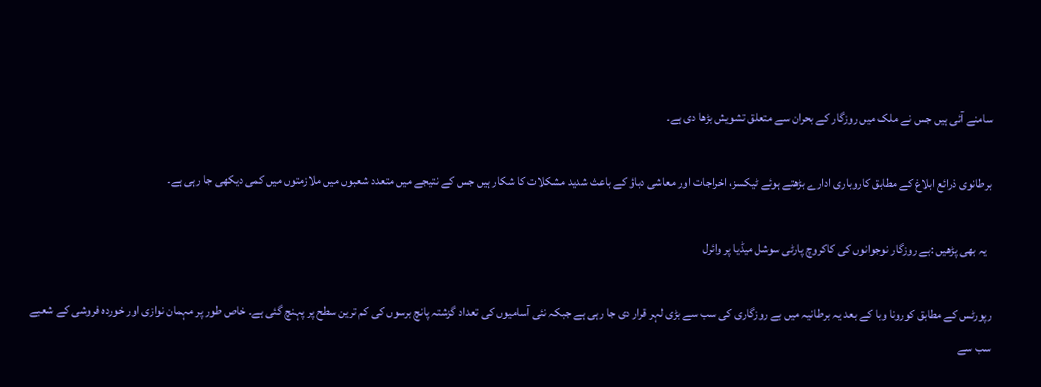سامنے آئی ہیں جس نے ملک میں روزگار کے بحران سے متعلق تشویش بڑھا دی ہے۔

برطانوی ذرائع ابلاغ کے مطابق کاروباری ادارے بڑھتے ہوئے ٹیکسز، اخراجات اور معاشی دباؤ کے باعث شدید مشکلات کا شکار ہیں جس کے نتیجے میں متعدد شعبوں میں ملازمتوں میں کمی دیکھی جا رہی ہے۔

  یہ بھی پڑھیں :بے روزگار نوجوانوں کی کاکروچ پارٹی سوشل میڈیا پر وائرل

رپورٹس کے مطابق کورونا وبا کے بعد یہ برطانیہ میں بے روزگاری کی سب سے بڑی لہر قرار دی جا رہی ہے جبکہ نئی آسامیوں کی تعداد گزشتہ پانچ برسوں کی کم ترین سطح پر پہنچ گئی ہے۔ خاص طور پر مہمان نوازی اور خوردہ فروشی کے شعبے سب سے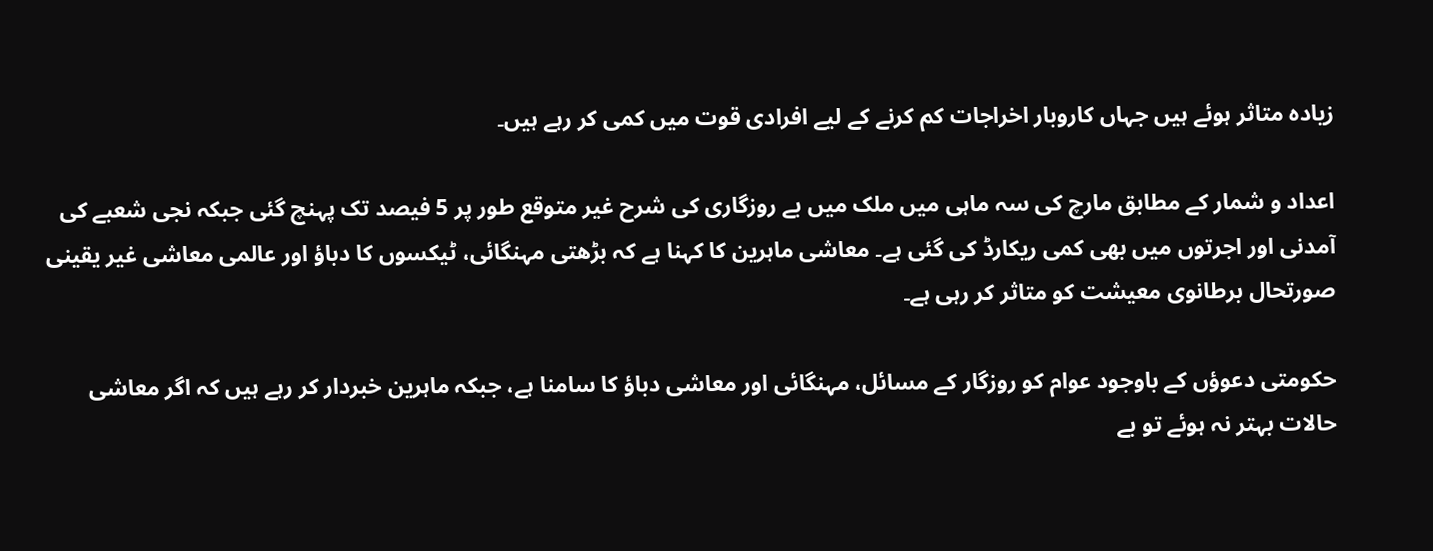زیادہ متاثر ہوئے ہیں جہاں کاروبار اخراجات کم کرنے کے لیے افرادی قوت میں کمی کر رہے ہیں۔

اعداد و شمار کے مطابق مارچ کی سہ ماہی میں ملک میں بے روزگاری کی شرح غیر متوقع طور پر 5 فیصد تک پہنچ گئی جبکہ نجی شعبے کی آمدنی اور اجرتوں میں بھی کمی ریکارڈ کی گئی ہے۔ معاشی ماہرین کا کہنا ہے کہ بڑھتی مہنگائی، ٹیکسوں کا دباؤ اور عالمی معاشی غیر یقینی صورتحال برطانوی معیشت کو متاثر کر رہی ہے۔

حکومتی دعوؤں کے باوجود عوام کو روزگار کے مسائل، مہنگائی اور معاشی دباؤ کا سامنا ہے، جبکہ ماہرین خبردار کر رہے ہیں کہ اگر معاشی حالات بہتر نہ ہوئے تو بے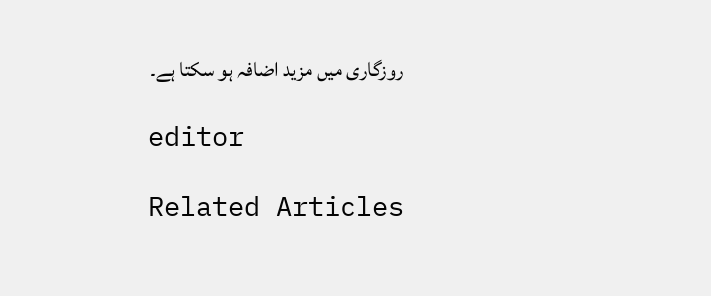روزگاری میں مزید اضافہ ہو سکتا ہے۔

editor

Related Articles